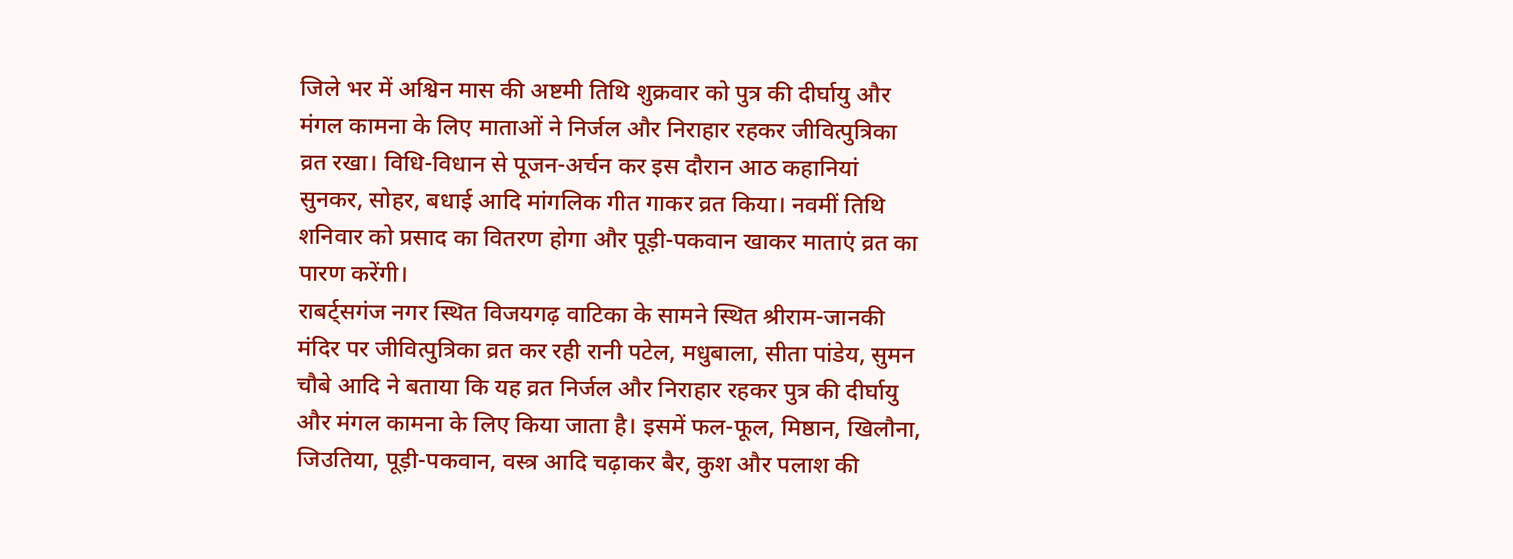जिले भर में अश्विन मास की अष्टमी तिथि शुक्रवार को पुत्र की दीर्घायु और मंगल कामना के लिए माताओं ने निर्जल और निराहार रहकर जीवित्पुत्रिका व्रत रखा। विधि-विधान से पूजन-अर्चन कर इस दौरान आठ कहानियां सुनकर, सोहर, बधाई आदि मांगलिक गीत गाकर व्रत किया। नवमीं तिथि शनिवार को प्रसाद का वितरण होगा और पूड़ी-पकवान खाकर माताएं व्रत का पारण करेंगी।
राबर्ट्सगंज नगर स्थित विजयगढ़ वाटिका के सामने स्थित श्रीराम-जानकी मंदिर पर जीवित्पुत्रिका व्रत कर रही रानी पटेल, मधुबाला, सीता पांडेय, सुमन चौबे आदि ने बताया कि यह व्रत निर्जल और निराहार रहकर पुत्र की दीर्घायु और मंगल कामना के लिए किया जाता है। इसमें फल-फूल, मिष्ठान, खिलौना, जिउतिया, पूड़ी-पकवान, वस्त्र आदि चढ़ाकर बैर, कुश और पलाश की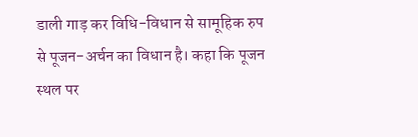डाली गाड़ कर विधि-विधान से सामूहिक रुप से पूजन-अर्चन का विधान है। कहा कि पूजन स्थल पर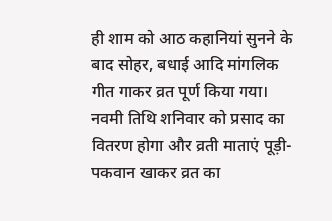ही शाम को आठ कहानियां सुनने के बाद सोहर, बधाई आदि मांगलिक गीत गाकर व्रत पूर्ण किया गया। नवमी तिथि शनिवार को प्रसाद का वितरण होगा और व्रती माताएं पूड़ी-पकवान खाकर व्रत का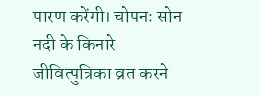पारण करेंगी। चोपनः सोन नदी के किनारे जीवित्पुत्रिका व्रत करने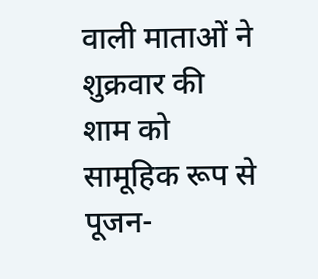वाली माताओं ने शुक्रवार की शाम को सामूहिक रूप से पूजन-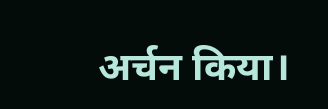अर्चन किया।